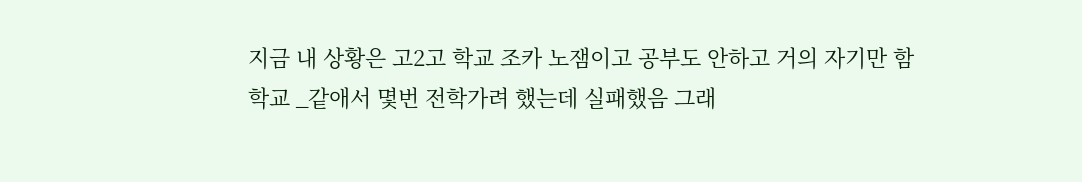지금 내 상황은 고2고 학교 조카 노잼이고 공부도 안하고 거의 자기만 함
학교 _같애서 몇번 전학가려 했는데 실패했음 그래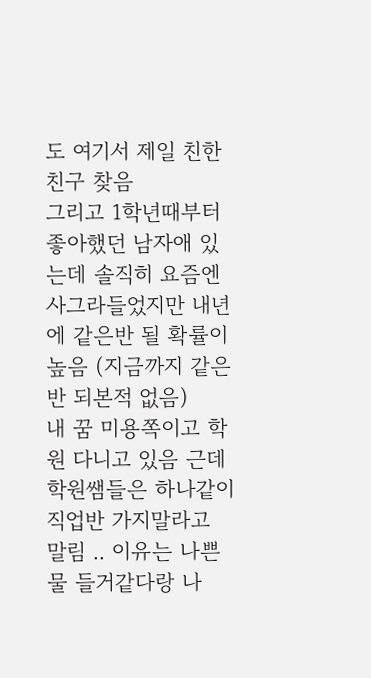도 여기서 제일 친한 친구 찾음
그리고 1학년때부터 좋아했던 남자애 있는데 솔직히 요즘엔 사그라들었지만 내년에 같은반 될 확률이 높음 (지금까지 같은반 되본적 없음)
내 꿈 미용쪽이고 학원 다니고 있음 근데 학원쌤들은 하나같이 직업반 가지말라고 말림 .. 이유는 나쁜 물 들거같다랑 나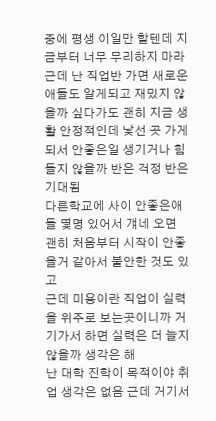중에 평생 이일만 할텐데 지금부터 너무 무리하지 마라
근데 난 직업반 가면 새로운 애들도 알게되고 재밌지 않을까 싶다가도 괜히 지금 생활 안정적인데 낯선 곳 가게되서 안좋은일 생기거나 힘들지 않을까 반은 걱정 반은 기대됨
다른학교에 사이 안좋은애들 몇명 있어서 걔네 오면 괜히 처음부터 시작이 안좋을거 같아서 불안한 것도 있고
근데 미용이란 직업이 실력을 위주로 보는곳이니까 거기가서 하면 실력은 더 늘지 않을까 생각은 해
난 대학 진학이 목적이야 취업 생각은 없음 근데 거기서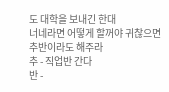도 대학을 보내긴 한대
너네라면 어떻게 할꺼야 귀찮으면 추반이라도 해주라
추 - 직업반 간다
반 -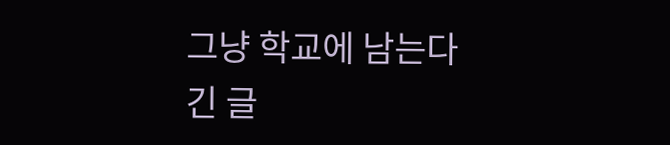그냥 학교에 남는다
긴 글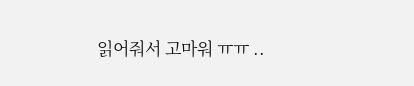읽어줘서 고마워 ㅠㅠ ..